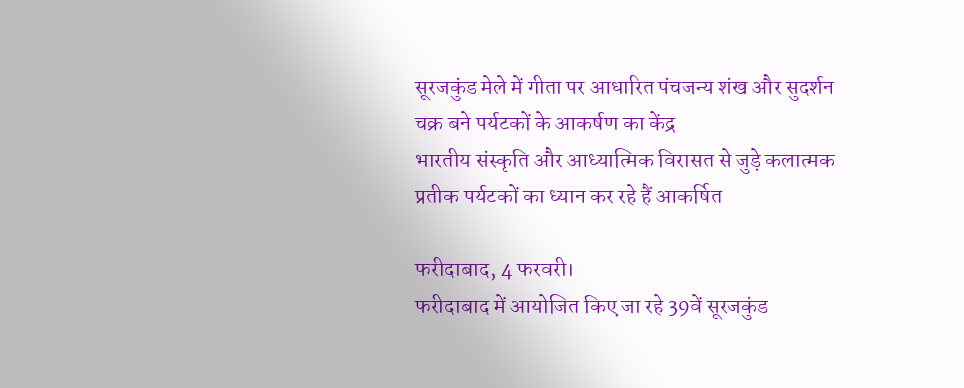सूरजकुंड मेले में गीता पर आधारित पंचजन्य शंख और सुदर्शन चक्र बने पर्यटकों के आकर्षण का केंद्र
भारतीय संस्कृति और आध्यात्मिक विरासत से जुड़े कलात्मक प्रतीक पर्यटकों का ध्यान कर रहे हैं आकर्षित

फरीदाबाद, 4 फरवरी।
फरीदाबाद में आयोजित किए जा रहे 39वें सूरजकुंड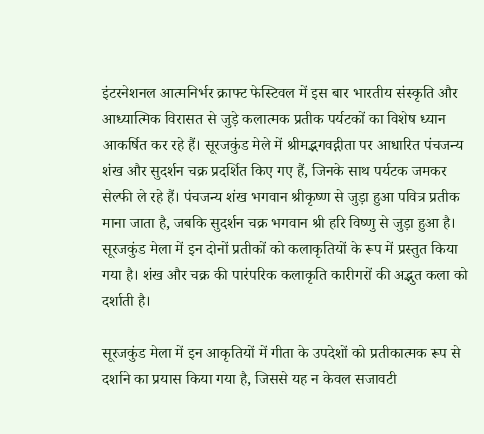इंटरनेशनल आत्मनिर्भर क्राफ्ट फेस्टिवल में इस बार भारतीय संस्कृति और आध्यात्मिक विरासत से जुड़े कलात्मक प्रतीक पर्यटकों का विशेष ध्यान आकर्षित कर रहे हैं। सूरजकुंड मेले में श्रीमद्भगवद्गीता पर आधारित पंचजन्य शंख और सुदर्शन चक्र प्रदर्शित किए गए हैं, जिनके साथ पर्यटक जमकर सेल्फी ले रहे हैं। पंचजन्य शंख भगवान श्रीकृष्ण से जुड़ा हुआ पवित्र प्रतीक माना जाता है, जबकि सुदर्शन चक्र भगवान श्री हरि विष्णु से जुड़ा हुआ है। सूरजकुंड मेला में इन दोनों प्रतीकों को कलाकृतियों के रूप में प्रस्तुत किया गया है। शंख और चक्र की पारंपरिक कलाकृति कारीगरों की अद्भुत कला को दर्शाती है।

सूरजकुंड मेला में इन आकृतियों में गीता के उपदेशों को प्रतीकात्मक रूप से दर्शाने का प्रयास किया गया है, जिससे यह न केवल सजावटी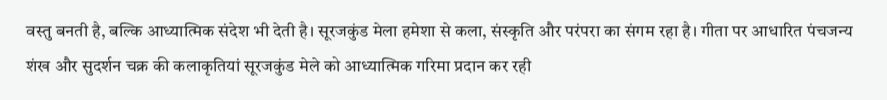वस्तु बनती है, बल्कि आध्यात्मिक संदेश भी देती है। सूरजकुंड मेला हमेशा से कला, संस्कृति और परंपरा का संगम रहा है। गीता पर आधारित पंचजन्य शंख और सुदर्शन चक्र की कलाकृतियां सूरजकुंड मेले को आध्यात्मिक गरिमा प्रदान कर रही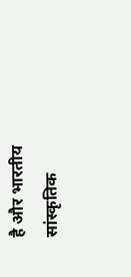है और भारतीय सांस्कृतिक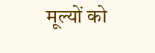मूल्यों को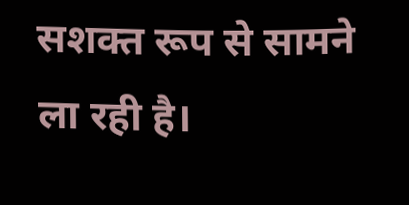सशक्त रूप से सामने ला रही है।